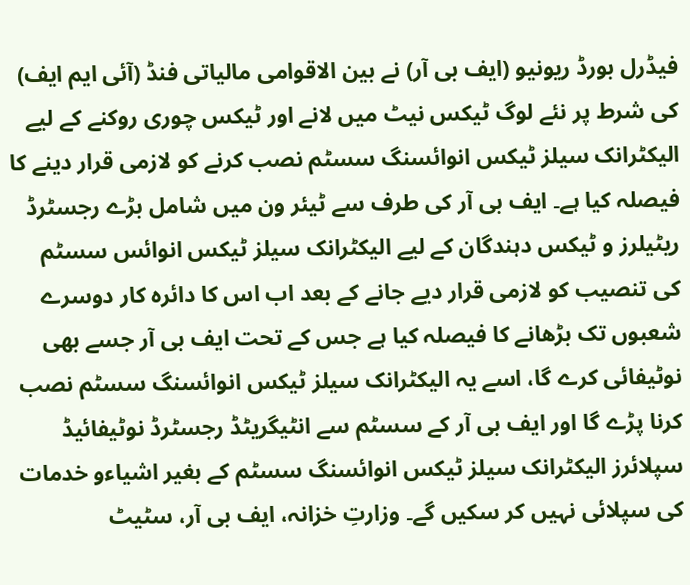فیڈرل بورڈ ریونیو (ایف بی آر) نے بین الاقوامی مالیاتی فنڈ (آئی ایم ایف) کی شرط پر نئے لوگ ٹیکس نیٹ میں لانے اور ٹیکس چوری روکنے کے لیے الیکٹرانک سیلز ٹیکس انوائسنگ سسٹم نصب کرنے کو لازمی قرار دینے کا فیصلہ کیا ہے۔ ایف بی آر کی طرف سے ٹیئر ون میں شامل بڑے رجسٹرڈ ریٹیلرز و ٹیکس دہندگان کے لیے الیکٹرانک سیلز ٹیکس انوائس سسٹم کی تنصیب کو لازمی قرار دیے جانے کے بعد اب اس کا دائرہ کار دوسرے شعبوں تک بڑھانے کا فیصلہ کیا ہے جس کے تحت ایف بی آر جسے بھی نوٹیفائی کرے گا، اسے یہ الیکٹرانک سیلز ٹیکس انوائسنگ سسٹم نصب کرنا پڑے گا اور ایف بی آر کے سسٹم سے انٹیگریٹڈ رجسٹرڈ نوٹیفائیڈ سپلائرز الیکٹرانک سیلز ٹیکس انوائسنگ سسٹم کے بغیر اشیاءو خدمات کی سپلائی نہیں کر سکیں گے۔ وزارتِ خزانہ، ایف بی آر، سٹیٹ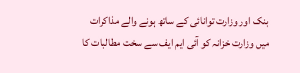بنک اور وزارت توانائی کے ساتھ ہونے والے مذاکرات میں وزارت خزانہ کو آئی ایم ایف سے سخت مطالبات کا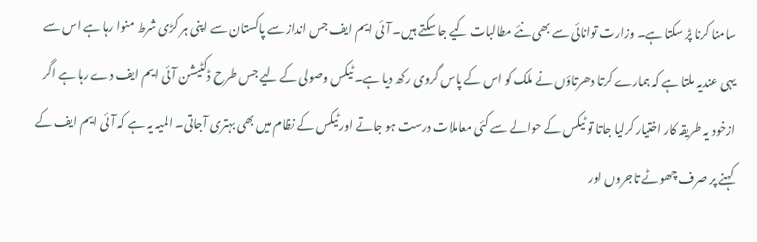سامنا کرنا پڑ سکتا ہے۔ وزارت توانائی سے بھی نئے مطالبات کیے جا سکتے ہیں۔ آئی ایم ایف جس انداز سے پاکستان سے اپنی ہر کڑی شرط منوا رہا ہے اس سے یہی عندیہ ملتا ہے کہ ہمارے کرتا دھرتاؤں نے ملک کو اس کے پاس گروی رکھ دیا ہے۔ ٹیکس وصولی کے لیے جس طرح ڈکٹیشن آئی ایم ایف دے رہا ہے اگر ازخود یہ طریقہ کار اختیار کرلیا جاتا تو ٹیکس کے حوالے سے کئی معاملات درست ہو جاتے اور ٹیکس کے نظام میں بھی بہتری آجاتی۔ المیہ یہ ہے کہ آئی ایم ایف کے کہنے پر صرف چھوٹے تاجروں اور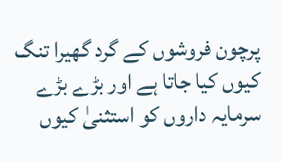پرچون فروشوں کے گرد گھیرا تنگ کیوں کیا جاتا ہے اور بڑے بڑے سرمایہ داروں کو استثنیٰ کیوں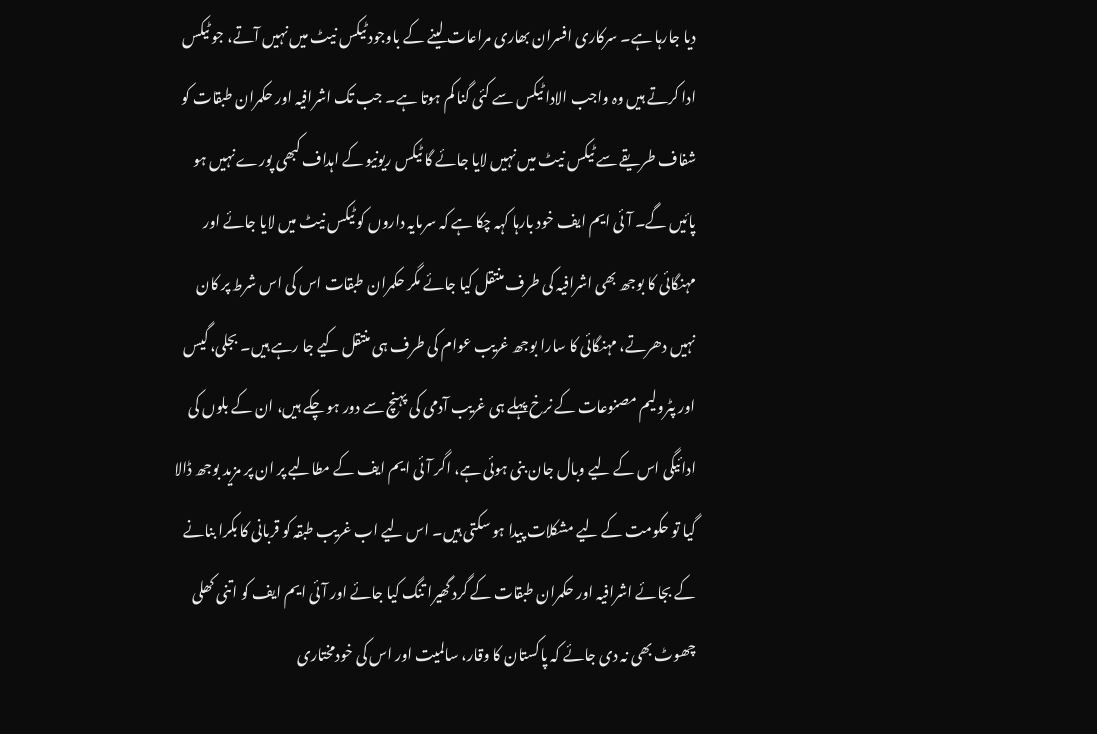دیا جارہا ہے۔ سرکاری افسران بھاری مراعات لینے کے باوجود ٹیکس نیٹ میں نہیں آتے، جو ٹیکس ادا کرتے ہیں وہ واجب الادا ٹیکس سے کئی گنا کم ہوتا ہے۔ جب تک اشرافیہ اور حکمران طبقات کو شفاف طریقے سے ٹیکس نیٹ میں نہیں لایا جائے گا ٹیکس ریونیو کے اہداف کبھی پورے نہیں ہو پائیں گے۔ آئی ایم ایف خود بارہا کہہ چکا ہے کہ سرمایہ داروں کو ٹیکس نیٹ میں لایا جائے اور مہنگائی کا بوجھ بھی اشرافیہ کی طرف منتقل کیا جائے مگر حکمران طبقات اس کی اس شرط پر کان نہیں دھرتے، مہنگائی کا سارا بوجھ غریب عوام کی طرف ہی منتقل کیے جا رہے ہیں۔ بجلی، گیس اور پٹرولیم مصنوعات کے نرخ پہلے ہی غریب آدمی کی پہنچ سے دور ہو چکے ہیں، ان کے بلوں کی ادائیگی اس کے لیے وبال جان بنی ہوئی ہے، اگر آئی ایم ایف کے مطالبے پر ان پر مزید بوجھ ڈالا گیا تو حکومت کے لیے مشکلات پیدا ہو سکتی ہیں۔ اس لیے اب غریب طبقہ کو قربانی کا بکرا بنانے کے بجائے اشرافیہ اور حکمران طبقات کے گرد گھیرا تنگ کیا جائے اور آئی ایم ایف کو اتنی کھلی چھوٹ بھی نہ دی جائے کہ پاکستان کا وقار، سالمیت اور اس کی خودمختاری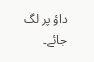داؤ پر لگ جائے۔